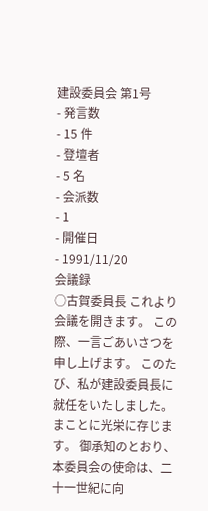建設委員会 第1号
- 発言数
- 15 件
- 登壇者
- 5 名
- 会派数
- 1
- 開催日
- 1991/11/20
会議録
○古賀委員長 これより会議を開きます。 この際、一言ごあいさつを申し上げます。 このたび、私が建設委員長に就任をいたしました。まことに光栄に存じます。 御承知のとおり、本委員会の使命は、二十一世紀に向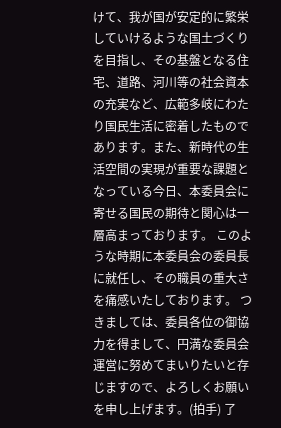けて、我が国が安定的に繁栄していけるような国土づくりを目指し、その基盤となる住宅、道路、河川等の社会資本の充実など、広範多岐にわたり国民生活に密着したものであります。また、新時代の生活空間の実現が重要な課題となっている今日、本委員会に寄せる国民の期待と関心は一層高まっております。 このような時期に本委員会の委員長に就任し、その職員の重大さを痛感いたしております。 つきましては、委員各位の御協力を得まして、円満な委員会運営に努めてまいりたいと存じますので、よろしくお願いを申し上げます。(拍手) 了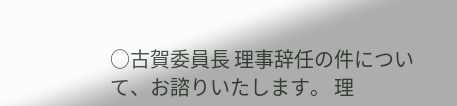○古賀委員長 理事辞任の件について、お諮りいたします。 理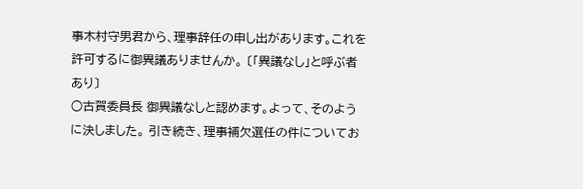事木村守男君から、理事辞任の申し出があります。これを許可するに御異議ありませんか。 〔「異議なし」と呼ぶ者あり〕
○古賀委員長 御異議なしと認めます。よって、そのように決しました。 引き続き、理事補欠選任の件についてお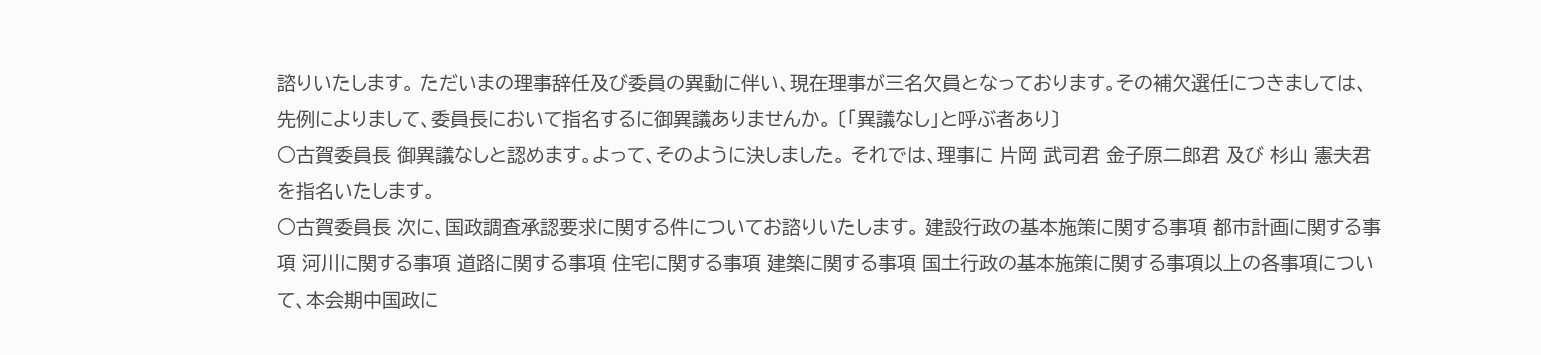諮りいたします。 ただいまの理事辞任及び委員の異動に伴い、現在理事が三名欠員となっております。その補欠選任につきましては、先例によりまして、委員長において指名するに御異議ありませんか。 〔「異議なし」と呼ぶ者あり〕
○古賀委員長 御異議なしと認めます。よって、そのように決しました。 それでは、理事に 片岡 武司君 金子原二郎君 及び 杉山 憲夫君を指名いたします。
○古賀委員長 次に、国政調査承認要求に関する件についてお諮りいたします。 建設行政の基本施策に関する事項 都市計画に関する事項 河川に関する事項 道路に関する事項 住宅に関する事項 建築に関する事項 国土行政の基本施策に関する事項以上の各事項について、本会期中国政に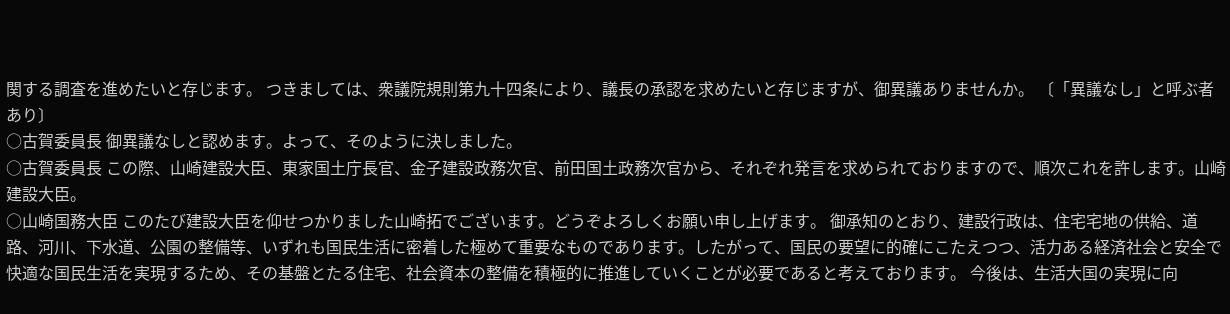関する調査を進めたいと存じます。 つきましては、衆議院規則第九十四条により、議長の承認を求めたいと存じますが、御異議ありませんか。 〔「異議なし」と呼ぶ者あり〕
○古賀委員長 御異議なしと認めます。よって、そのように決しました。
○古賀委員長 この際、山崎建設大臣、東家国土庁長官、金子建設政務次官、前田国土政務次官から、それぞれ発言を求められておりますので、順次これを許します。山崎建設大臣。
○山崎国務大臣 このたび建設大臣を仰せつかりました山崎拓でございます。どうぞよろしくお願い申し上げます。 御承知のとおり、建設行政は、住宅宅地の供給、道路、河川、下水道、公園の整備等、いずれも国民生活に密着した極めて重要なものであります。したがって、国民の要望に的確にこたえつつ、活力ある経済社会と安全で快適な国民生活を実現するため、その基盤とたる住宅、社会資本の整備を積極的に推進していくことが必要であると考えております。 今後は、生活大国の実現に向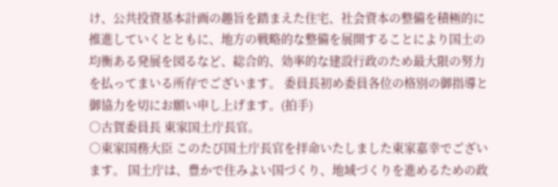け、公共投資基本計画の趣旨を踏まえた住宅、社会資本の整備を積極的に推進していくとともに、地方の戦略的な整備を展開することにより国土の均衡ある発展を図るなど、総合的、効率的な建設行政のため最大限の努力を払ってまいる所存でございます。 委員長初め委員各位の格別の御指導と御協力を切にお願い申し上げます。(拍手)
○古賀委員長 東家国土庁長官。
○東家国務大臣 このたび国土庁長官を拝命いたしました東家嘉幸でございます。 国土庁は、豊かで住みよい国づくり、地域づくりを進めるための政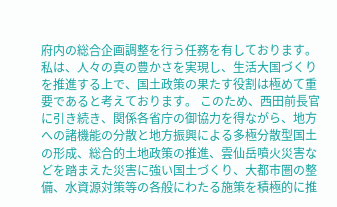府内の総合企画調整を行う任務を有しております。私は、人々の真の豊かさを実現し、生活大国づくりを推進する上で、国土政策の果たす役割は極めて重要であると考えております。 このため、西田前長官に引き続き、関係各省庁の御協力を得ながら、地方への諸機能の分散と地方振興による多極分散型国土の形成、総合的土地政策の推進、雲仙岳噴火災害などを踏まえた災害に強い国土づくり、大都市圏の整備、水資源対策等の各般にわたる施策を積極的に推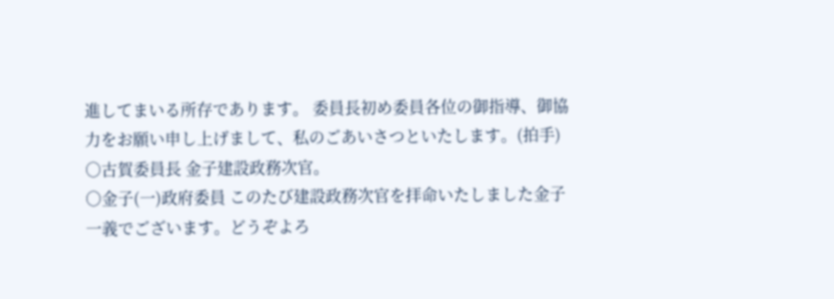進してまいる所存であります。 委員長初め委員各位の御指導、御協力をお願い申し上げまして、私のごあいさつといたします。(拍手)
○古賀委員長 金子建設政務次官。
○金子(一)政府委員 このたび建設政務次官を拝命いたしました金子一義でございます。どうぞよろ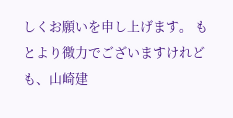しくお願いを申し上げます。 もとより微力でございますけれども、山崎建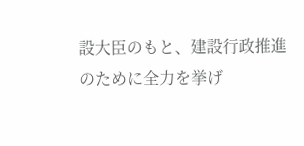設大臣のもと、建設行政推進のために全力を挙げ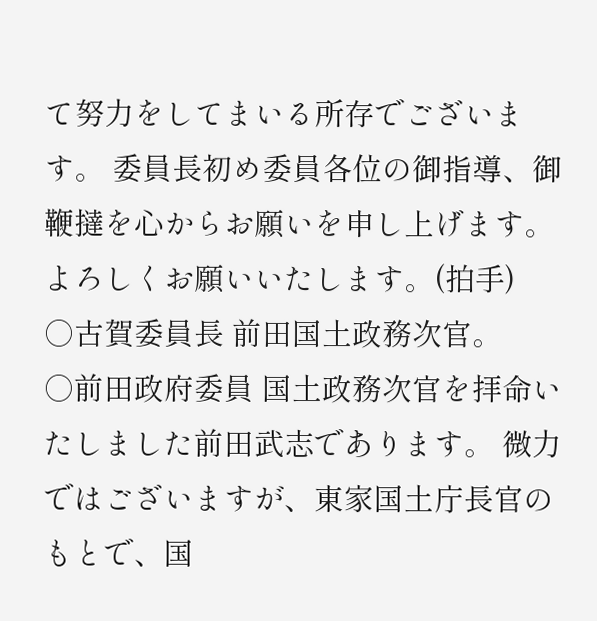て努力をしてまいる所存でございます。 委員長初め委員各位の御指導、御鞭撻を心からお願いを申し上げます。よろしくお願いいたします。(拍手)
○古賀委員長 前田国土政務次官。
○前田政府委員 国土政務次官を拝命いたしました前田武志であります。 微力ではございますが、東家国土庁長官のもとで、国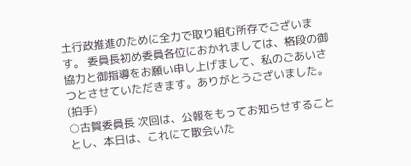土行政推進のために全力で取り組む所存でございます。 委員長初め委員各位におかれましては、格段の御協力と御指導をお願い申し上げまして、私のごあいさつとさせていただきます。ありがとうございました。(拍手)
○古賀委員長 次回は、公報をもってお知らせすることとし、本日は、これにて散会いた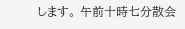します。 午前十時七分散会